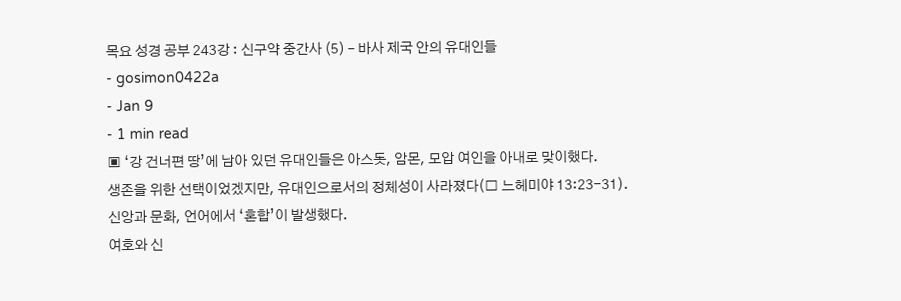목요 성경 공부 243강 : 신구약 중간사 (5) – 바사 제국 안의 유대인들
- gosimon0422a
- Jan 9
- 1 min read
▣ ‘강 건너편 땅’에 남아 있던 유대인들은 아스돗, 암몬, 모압 여인을 아내로 맞이했다.
생존을 위한 선택이었겠지만, 유대인으로서의 정체성이 사라졌다(□ 느헤미야 13:23-31).
신앙과 문화, 언어에서 ‘혼합’이 발생했다.
여호와 신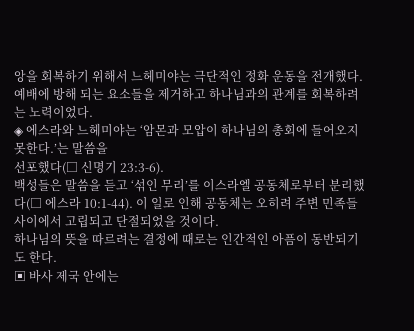앙을 회복하기 위해서 느헤미야는 극단적인 정화 운동을 전개했다.
예배에 방해 되는 요소들을 제거하고 하나님과의 관계를 회복하려는 노력이었다.
◈ 에스라와 느헤미야는 ‘암몬과 모압이 하나님의 총회에 들어오지 못한다.’는 말씀을
선포했다(□ 신명기 23:3-6).
백성들은 말씀을 듣고 ‘섞인 무리’를 이스라엘 공동체로부터 분리했다(□ 에스라 10:1-44). 이 일로 인해 공동체는 오히려 주변 민족들 사이에서 고립되고 단절되었을 것이다.
하나님의 뜻을 따르려는 결정에 때로는 인간적인 아픔이 동반되기도 한다.
▣ 바사 제국 안에는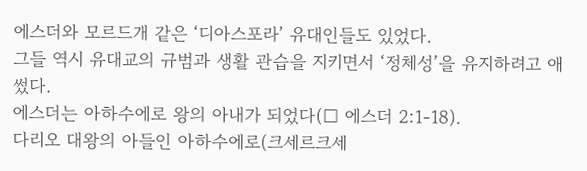에스더와 모르드개 같은 ‘디아스포라’ 유대인들도 있었다.
그들 역시 유대교의 규범과 생활 관습을 지키면서 ‘정체성’을 유지하려고 애썼다.
에스더는 아하수에로 왕의 아내가 되었다(□ 에스더 2:1-18).
다리오 대왕의 아들인 아하수에로(크세르크세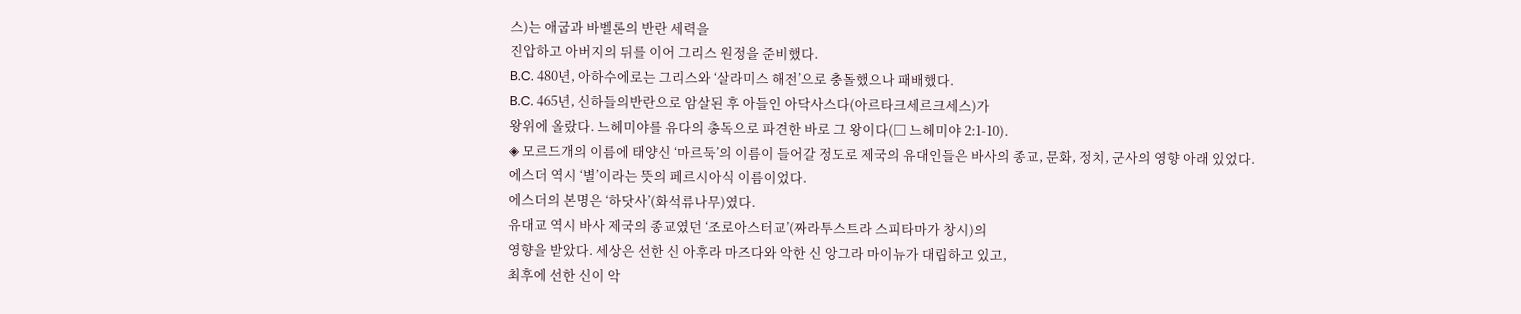스)는 애굽과 바벨론의 반란 세력을
진압하고 아버지의 뒤를 이어 그리스 원정을 준비했다.
B.C. 480년, 아하수에로는 그리스와 ‘살라미스 해전’으로 충돌했으나 패배했다.
B.C. 465년, 신하들의반란으로 암살된 후 아들인 아닥사스다(아르타크세르크세스)가
왕위에 올랐다. 느헤미야를 유다의 총독으로 파견한 바로 그 왕이다(□ 느헤미야 2:1-10).
◈ 모르드개의 이름에 태양신 ‘마르둑’의 이름이 들어갈 정도로 제국의 유대인들은 바사의 종교, 문화, 정치, 군사의 영향 아래 있었다.
에스더 역시 ‘별’이라는 뜻의 페르시아식 이름이었다.
에스더의 본명은 ‘하닷사’(화석류나무)였다.
유대교 역시 바사 제국의 종교였던 ‘조로아스터교’(짜라투스트라 스피타마가 창시)의
영향을 받았다. 세상은 선한 신 아후라 마즈다와 악한 신 앙그라 마이뉴가 대립하고 있고,
최후에 선한 신이 악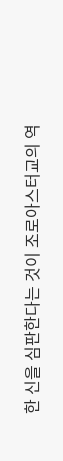한 신을 심판한다는 것이 조로아스터교의 역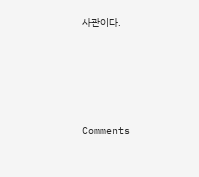사관이다.





Comments